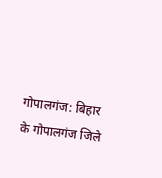गोपालगंज: बिहार के गोपालगंज जिले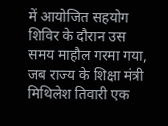में आयोजित सहयोग शिविर के दौरान उस समय माहौल गरमा गया, जब राज्य के शिक्षा मंत्री मिथिलेश तिवारी एक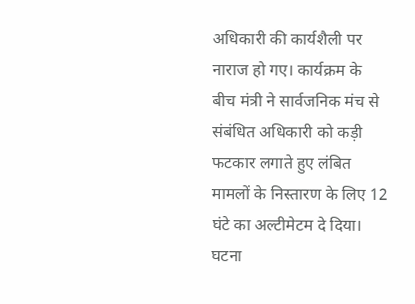अधिकारी की कार्यशैली पर नाराज हो गए। कार्यक्रम के बीच मंत्री ने सार्वजनिक मंच से संबंधित अधिकारी को कड़ी फटकार लगाते हुए लंबित मामलों के निस्तारण के लिए 12 घंटे का अल्टीमेटम दे दिया। घटना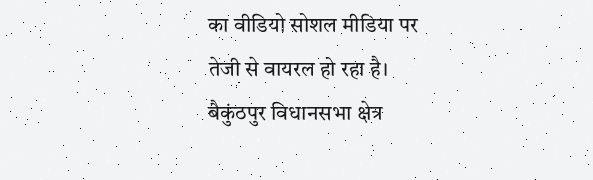का वीडियो सोशल मीडिया पर तेजी से वायरल हो रहा है।
बैकुंठपुर विधानसभा क्षेत्र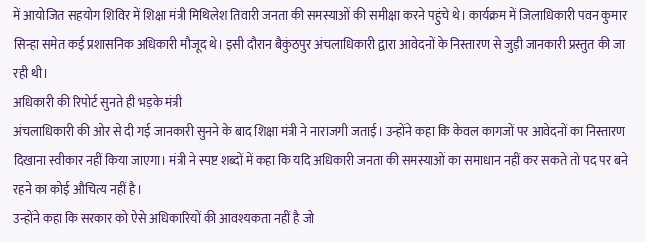में आयोजित सहयोग शिविर में शिक्षा मंत्री मिथिलेश तिवारी जनता की समस्याओं की समीक्षा करने पहुंचे थे। कार्यक्रम में जिलाधिकारी पवन कुमार सिन्हा समेत कई प्रशासनिक अधिकारी मौजूद थे। इसी दौरान बैकुंठपुर अंचलाधिकारी द्वारा आवेदनों के निस्तारण से जुड़ी जानकारी प्रस्तुत की जा रही थी।
अधिकारी की रिपोर्ट सुनते ही भड़के मंत्री
अंचलाधिकारी की ओर से दी गई जानकारी सुनने के बाद शिक्षा मंत्री ने नाराजगी जताई। उन्होंने कहा कि केवल कागजों पर आवेदनों का निस्तारण दिखाना स्वीकार नहीं किया जाएगा। मंत्री ने स्पष्ट शब्दों में कहा कि यदि अधिकारी जनता की समस्याओं का समाधान नहीं कर सकते तो पद पर बने रहने का कोई औचित्य नहीं है।
उन्होंने कहा कि सरकार को ऐसे अधिकारियों की आवश्यकता नहीं है जो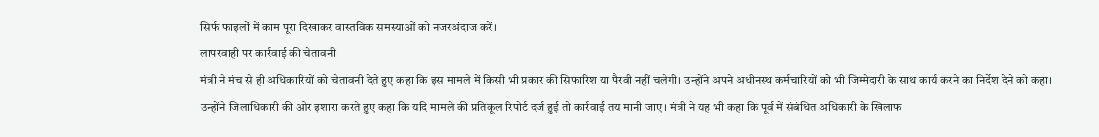सिर्फ फाइलों में काम पूरा दिखाकर वास्तविक समस्याओं को नजरअंदाज करें।
लापरवाही पर कार्रवाई की चेतावनी
मंत्री ने मंच से ही अधिकारियों को चेतावनी देते हुए कहा कि इस मामले में किसी भी प्रकार की सिफारिश या पैरवी नहीं चलेगी। उन्होंने अपने अधीनस्थ कर्मचारियों को भी जिम्मेदारी के साथ कार्य करने का निर्देश देने को कहा।
उन्होंने जिलाधिकारी की ओर इशारा करते हुए कहा कि यदि मामले की प्रतिकूल रिपोर्ट दर्ज हुई तो कार्रवाई तय मानी जाए। मंत्री ने यह भी कहा कि पूर्व में संबंधित अधिकारी के खिलाफ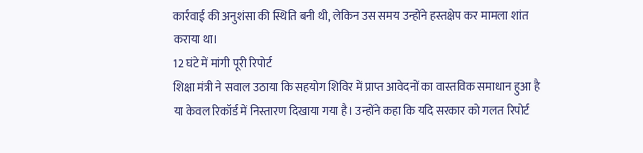कार्रवाई की अनुशंसा की स्थिति बनी थी, लेकिन उस समय उन्होंने हस्तक्षेप कर मामला शांत कराया था।
12 घंटे में मांगी पूरी रिपोर्ट
शिक्षा मंत्री ने सवाल उठाया कि सहयोग शिविर में प्राप्त आवेदनों का वास्तविक समाधान हुआ है या केवल रिकॉर्ड में निस्तारण दिखाया गया है। उन्होंने कहा कि यदि सरकार को गलत रिपोर्ट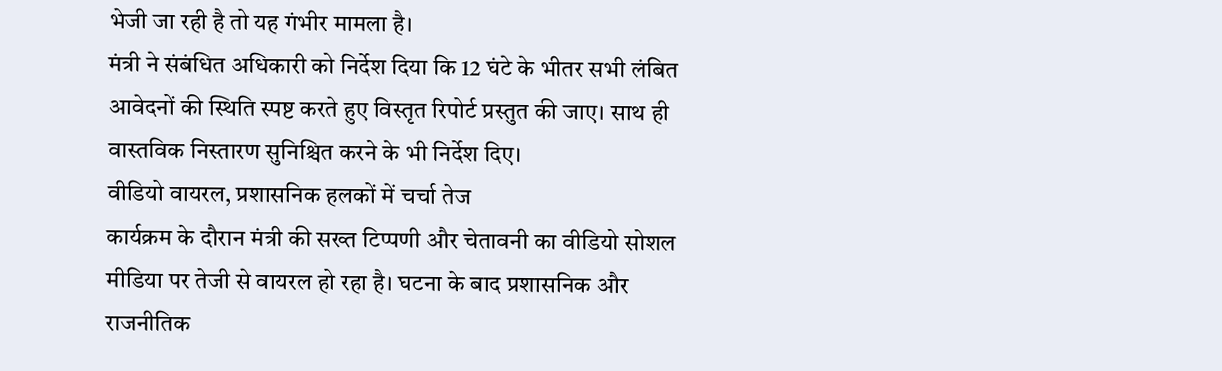भेजी जा रही है तो यह गंभीर मामला है।
मंत्री ने संबंधित अधिकारी को निर्देश दिया कि 12 घंटे के भीतर सभी लंबित आवेदनों की स्थिति स्पष्ट करते हुए विस्तृत रिपोर्ट प्रस्तुत की जाए। साथ ही वास्तविक निस्तारण सुनिश्चित करने के भी निर्देश दिए।
वीडियो वायरल, प्रशासनिक हलकों में चर्चा तेज
कार्यक्रम के दौरान मंत्री की सख्त टिप्पणी और चेतावनी का वीडियो सोशल मीडिया पर तेजी से वायरल हो रहा है। घटना के बाद प्रशासनिक और राजनीतिक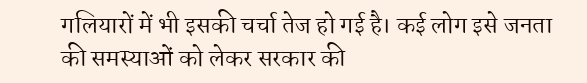गलियारों में भी इसकी चर्चा तेज हो गई है। कई लोग इसे जनता की समस्याओं को लेकर सरकार की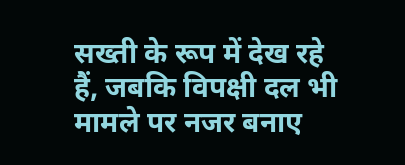सख्ती के रूप में देख रहे हैं, जबकि विपक्षी दल भी मामले पर नजर बनाए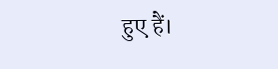हुए हैं।